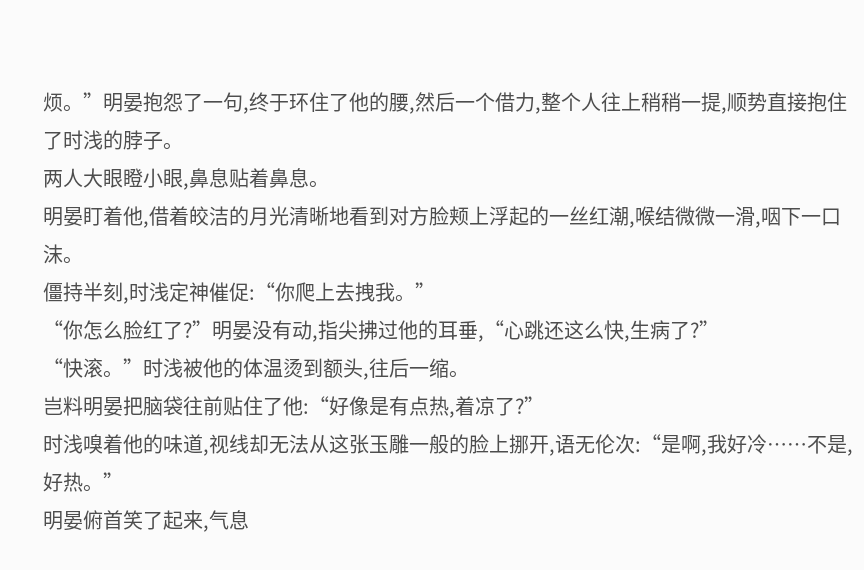烦。”明晏抱怨了一句,终于环住了他的腰,然后一个借力,整个人往上稍稍一提,顺势直接抱住了时浅的脖子。
两人大眼瞪小眼,鼻息贴着鼻息。
明晏盯着他,借着皎洁的月光清晰地看到对方脸颊上浮起的一丝红潮,喉结微微一滑,咽下一口沫。
僵持半刻,时浅定神催促:“你爬上去拽我。”
“你怎么脸红了?”明晏没有动,指尖拂过他的耳垂,“心跳还这么快,生病了?”
“快滚。”时浅被他的体温烫到额头,往后一缩。
岂料明晏把脑袋往前贴住了他:“好像是有点热,着凉了?”
时浅嗅着他的味道,视线却无法从这张玉雕一般的脸上挪开,语无伦次:“是啊,我好冷……不是,好热。”
明晏俯首笑了起来,气息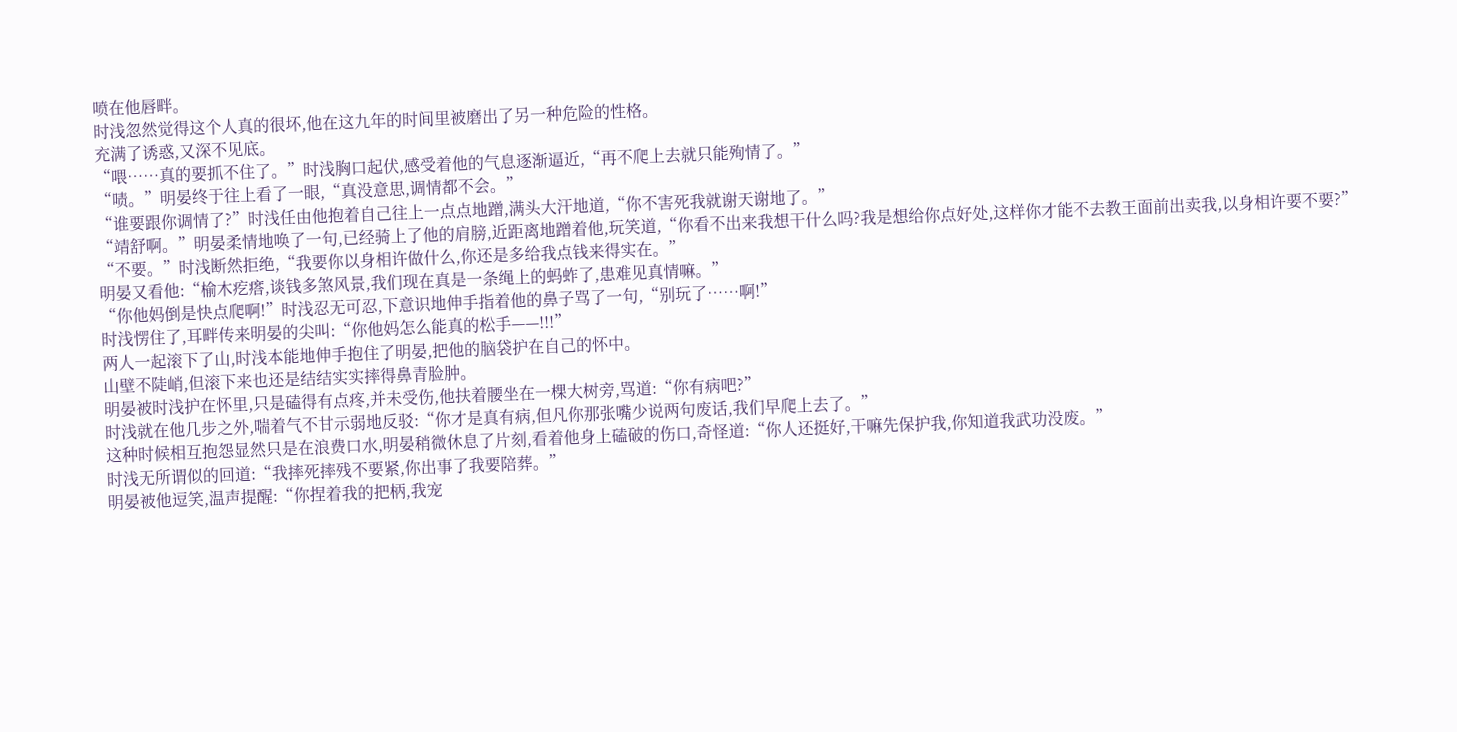喷在他唇畔。
时浅忽然觉得这个人真的很坏,他在这九年的时间里被磨出了另一种危险的性格。
充满了诱惑,又深不见底。
“喂……真的要抓不住了。”时浅胸口起伏,感受着他的气息逐渐逼近,“再不爬上去就只能殉情了。”
“啧。”明晏终于往上看了一眼,“真没意思,调情都不会。”
“谁要跟你调情了?”时浅任由他抱着自己往上一点点地蹭,满头大汗地道,“你不害死我就谢天谢地了。”
“靖舒啊。”明晏柔情地唤了一句,已经骑上了他的肩膀,近距离地蹭着他,玩笑道,“你看不出来我想干什么吗?我是想给你点好处,这样你才能不去教王面前出卖我,以身相许要不要?”
“不要。”时浅断然拒绝,“我要你以身相许做什么,你还是多给我点钱来得实在。”
明晏又看他:“榆木疙瘩,谈钱多煞风景,我们现在真是一条绳上的蚂蚱了,患难见真情嘛。”
“你他妈倒是快点爬啊!”时浅忍无可忍,下意识地伸手指着他的鼻子骂了一句,“别玩了……啊!”
时浅愣住了,耳畔传来明晏的尖叫:“你他妈怎么能真的松手——!!!”
两人一起滚下了山,时浅本能地伸手抱住了明晏,把他的脑袋护在自己的怀中。
山壁不陡峭,但滚下来也还是结结实实摔得鼻青脸肿。
明晏被时浅护在怀里,只是磕得有点疼,并未受伤,他扶着腰坐在一棵大树旁,骂道:“你有病吧?”
时浅就在他几步之外,喘着气不甘示弱地反驳:“你才是真有病,但凡你那张嘴少说两句废话,我们早爬上去了。”
这种时候相互抱怨显然只是在浪费口水,明晏稍微休息了片刻,看着他身上磕破的伤口,奇怪道:“你人还挺好,干嘛先保护我,你知道我武功没废。”
时浅无所谓似的回道:“我摔死摔残不要紧,你出事了我要陪葬。”
明晏被他逗笑,温声提醒:“你捏着我的把柄,我宠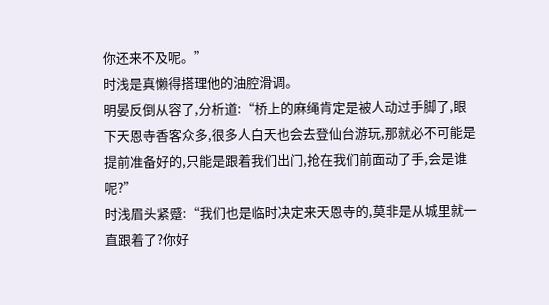你还来不及呢。”
时浅是真懒得搭理他的油腔滑调。
明晏反倒从容了,分析道:“桥上的麻绳肯定是被人动过手脚了,眼下天恩寺香客众多,很多人白天也会去登仙台游玩,那就必不可能是提前准备好的,只能是跟着我们出门,抢在我们前面动了手,会是谁呢?”
时浅眉头紧蹙:“我们也是临时决定来天恩寺的,莫非是从城里就一直跟着了?你好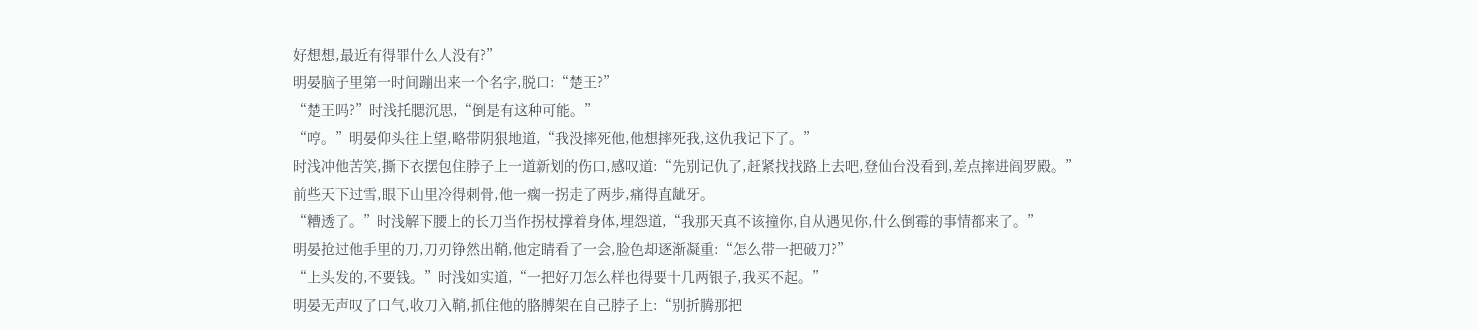好想想,最近有得罪什么人没有?”
明晏脑子里第一时间蹦出来一个名字,脱口:“楚王?”
“楚王吗?”时浅托腮沉思,“倒是有这种可能。”
“哼。”明晏仰头往上望,略带阴狠地道,“我没摔死他,他想摔死我,这仇我记下了。”
时浅冲他苦笑,撕下衣摆包住脖子上一道新划的伤口,感叹道:“先别记仇了,赶紧找找路上去吧,登仙台没看到,差点摔进阎罗殿。”
前些天下过雪,眼下山里冷得刺骨,他一瘸一拐走了两步,痛得直龇牙。
“糟透了。”时浅解下腰上的长刀当作拐杖撑着身体,埋怨道,“我那天真不该撞你,自从遇见你,什么倒霉的事情都来了。”
明晏抢过他手里的刀,刀刃铮然出鞘,他定睛看了一会,脸色却逐渐凝重:“怎么带一把破刀?”
“上头发的,不要钱。”时浅如实道,“一把好刀怎么样也得要十几两银子,我买不起。”
明晏无声叹了口气,收刀入鞘,抓住他的胳膊架在自己脖子上:“别折腾那把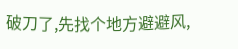破刀了,先找个地方避避风,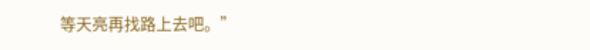等天亮再找路上去吧。”